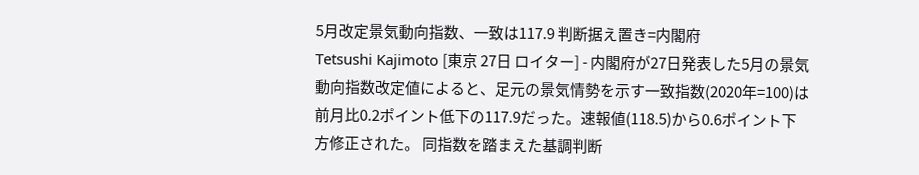5月改定景気動向指数、一致は117.9 判断据え置き=内閣府
Tetsushi Kajimoto [東京 27日 ロイター] - 内閣府が27日発表した5月の景気動向指数改定値によると、足元の景気情勢を示す一致指数(2020年=100)は前月比0.2ポイント低下の117.9だった。速報値(118.5)から0.6ポイント下方修正された。 同指数を踏まえた基調判断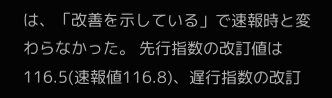は、「改善を示している」で速報時と変わらなかった。 先行指数の改訂値は116.5(速報値116.8)、遅行指数の改訂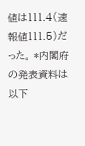値は111.4(速報値111.5)だった。 *内閣府の発表資料は以下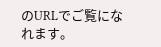のURLでご覧になれます。